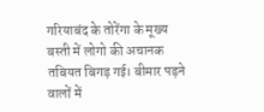गरियाबंद के तोरेंगा के मूख्य बस्ती में लोगो की अचानक तबियत बिगड़ गई। बीमार पड़ने वालों में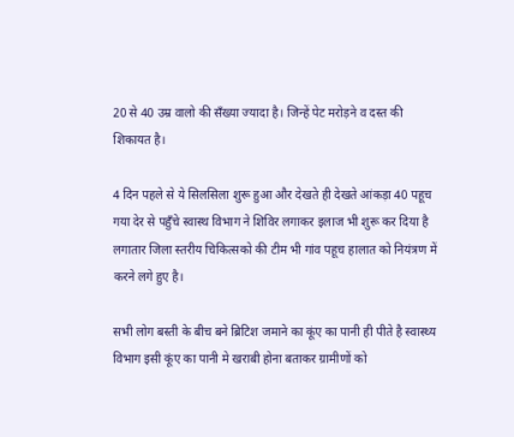20 से 40 उम्र वालो की सँख्या ज्यादा है। जिन्हें पेट मरोड़ने व दस्त की शिकायत है।

4 दिन पहले से ये सिलसिला शुरू हुआ और देखते ही देखते आंकड़ा 40 पहूच गया देर से पहुँचे स्वास्थ विभाग ने शिविर लगाकर इलाज भी शुरू कर दिया है लगातार जिला स्तरीय चिकित्सको की टीम भी गांव पहूच हालात को नियंत्रण में करने लगे हुए है।

सभी लोग बस्ती के बीच बने ब्रिटिश जमाने का कूंए का पानी ही पीते है स्वास्थ्य विभाग इसी कूंए का पानी मे खराबी होना बताकर ग्रामीणों को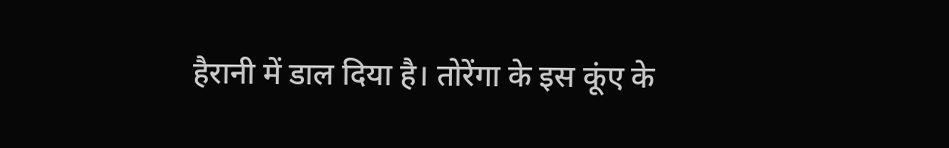हैरानी में डाल दिया है। तोरेंगा के इस कूंए के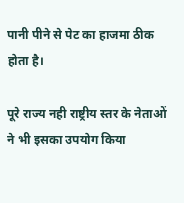पानी पीने से पेट का हाजमा ठीक होता है।

पूरे राज्य नही राष्ट्रीय स्तर के नेताओं ने भी इसका उपयोग किया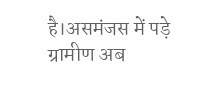है।असमंजस में पड़े ग्रामीण अब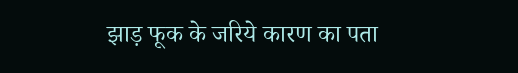झाड़ फूक के जरिये कारण का पता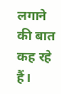लगाने की बात कह रहे हैं।